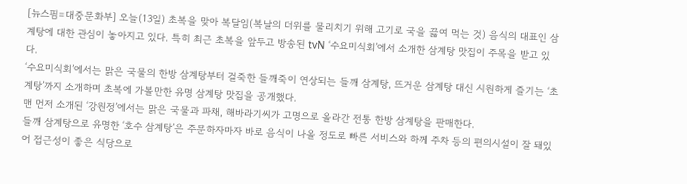[뉴스핌=대중문화부] 오늘(13일) 초복을 맞아 복달임(복날의 더위를 물리치기 위해 고기로 국을 끓여 먹는 것) 음식의 대표인 삼계탕에 대한 관심이 놓아지고 있다. 특히 최근 초복을 앞두고 방송된 tvN ‘수요미식회’에서 소개한 삼계탕 맛집이 주목을 받고 있다.
‘수요미식회’에서는 맑은 국물의 한방 삼계탕부터 걸죽한 들깨죽이 연상되는 들깨 삼계탕, 뜨거운 삼계탕 대신 시원하게 즐기는 ‘초계탕’까지 소개하며 초복에 가볼만한 유명 삼계탕 맛집을 공개했다.
맨 먼저 소개된 ‘강원정’에서는 맑은 국물과 파채, 해바라기씨가 고명으로 올라간 전통 한방 삼계탕을 판매한다.
들깨 삼계탕으로 유명한 ‘호수 삼계탕’은 주문하자마자 바로 음식이 나올 정도로 빠른 서비스와 하께 주차 등의 편의시설이 잘 돼있어 접근성이 좋은 식당으로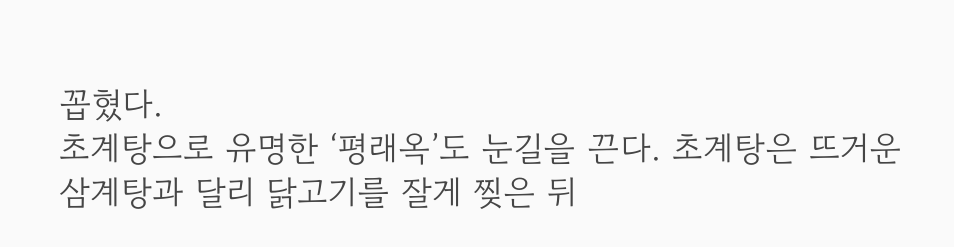꼽혔다.
초계탕으로 유명한 ‘평래옥’도 눈길을 끈다. 초계탕은 뜨거운 삼계탕과 달리 닭고기를 잘게 찢은 뒤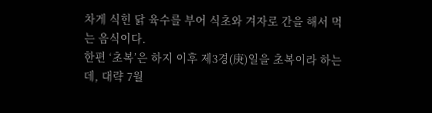차게 식힌 닭 육수를 부어 식초와 겨자로 간을 해서 먹는 음식이다.
한편 ‘초복’은 하지 이후 제3경(庚)일을 초복이라 하는데, 대략 7월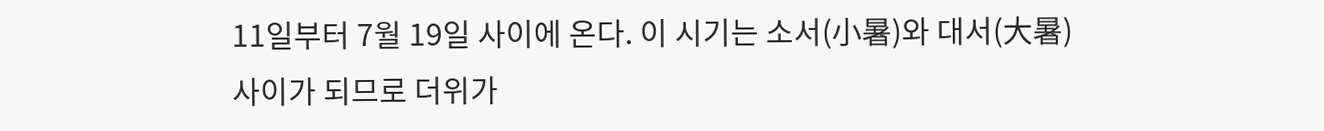11일부터 7월 19일 사이에 온다. 이 시기는 소서(小暑)와 대서(大暑) 사이가 되므로 더위가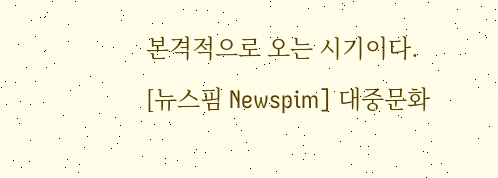본격적으로 오는 시기이다.
[뉴스핌 Newspim] 대중문화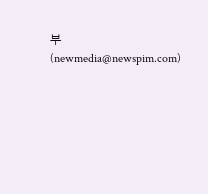부 (newmedia@newspim.com)